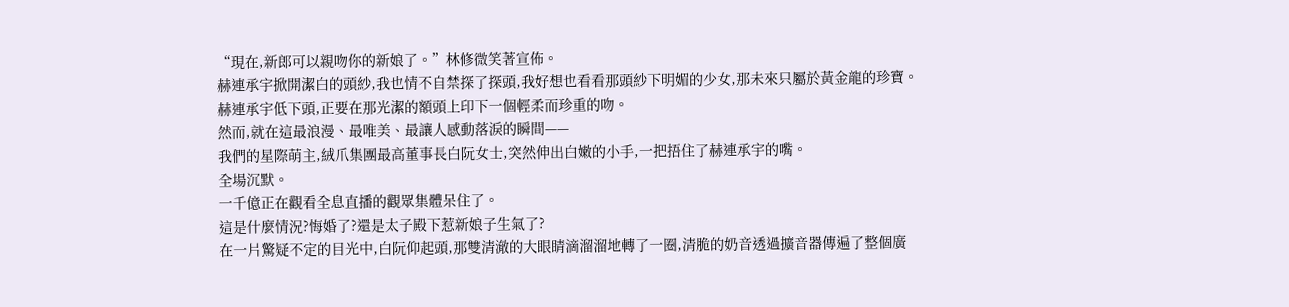“現在,新郎可以親吻你的新娘了。”林修微笑著宣佈。
赫連承宇掀開潔白的頭紗,我也情不自禁探了探頭,我好想也看看那頭紗下明媚的少女,那未來只屬於黃金龍的珍寶。
赫連承宇低下頭,正要在那光潔的額頭上印下一個輕柔而珍重的吻。
然而,就在這最浪漫、最唯美、最讓人感動落淚的瞬間——
我們的星際萌主,絨爪集團最高董事長白阮女士,突然伸出白嫩的小手,一把捂住了赫連承宇的嘴。
全場沉默。
一千億正在觀看全息直播的觀眾集體呆住了。
這是什麼情況?悔婚了?還是太子殿下惹新娘子生氣了?
在一片驚疑不定的目光中,白阮仰起頭,那雙清澈的大眼睛滴溜溜地轉了一圈,清脆的奶音透過擴音器傳遍了整個廣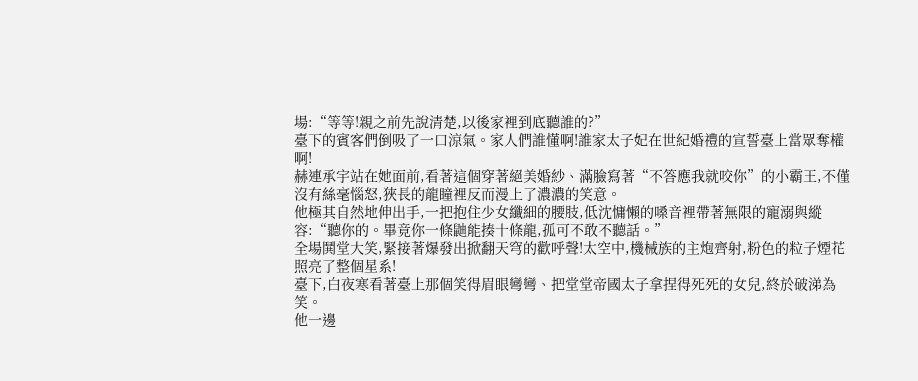場:“等等!親之前先說清楚,以後家裡到底聽誰的?”
臺下的賓客們倒吸了一口涼氣。家人們誰懂啊!誰家太子妃在世紀婚禮的宣誓臺上當眾奪權啊!
赫連承宇站在她面前,看著這個穿著絕美婚紗、滿臉寫著“不答應我就咬你”的小霸王,不僅沒有絲毫惱怒,狹長的龍瞳裡反而漫上了濃濃的笑意。
他極其自然地伸出手,一把抱住少女纖細的腰肢,低沈慵懶的嗓音裡帶著無限的寵溺與縱容:“聽你的。畢竟你一條鼬能揍十條龍,孤可不敢不聽話。”
全場鬨堂大笑,緊接著爆發出掀翻天穹的歡呼聲!太空中,機械族的主炮齊射,粉色的粒子煙花照亮了整個星系!
臺下,白夜寒看著臺上那個笑得眉眼彎彎、把堂堂帝國太子拿捏得死死的女兒,終於破涕為笑。
他一邊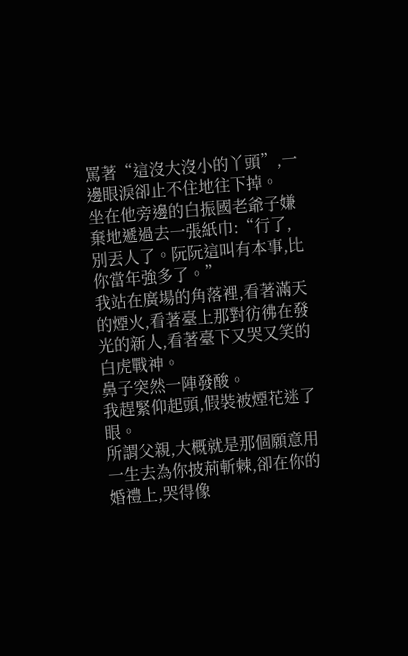罵著“這沒大沒小的丫頭”,一邊眼淚卻止不住地往下掉。
坐在他旁邊的白振國老爺子嫌棄地遞過去一張紙巾:“行了,別丟人了。阮阮這叫有本事,比你當年強多了。”
我站在廣場的角落裡,看著滿天的煙火,看著臺上那對彷彿在發光的新人,看著臺下又哭又笑的白虎戰神。
鼻子突然一陣發酸。
我趕緊仰起頭,假裝被煙花迷了眼。
所謂父親,大概就是那個願意用一生去為你披荊斬棘,卻在你的婚禮上,哭得像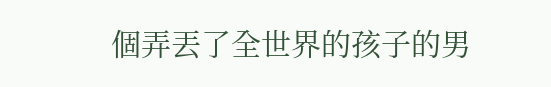個弄丟了全世界的孩子的男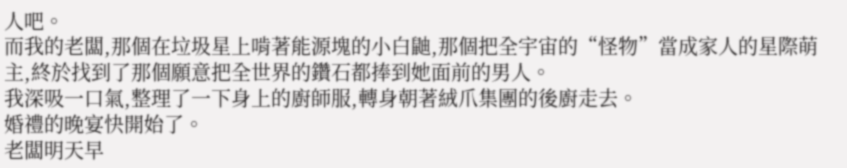人吧。
而我的老闆,那個在垃圾星上啃著能源塊的小白鼬,那個把全宇宙的“怪物”當成家人的星際萌主,終於找到了那個願意把全世界的鑽石都捧到她面前的男人。
我深吸一口氣,整理了一下身上的廚師服,轉身朝著絨爪集團的後廚走去。
婚禮的晚宴快開始了。
老闆明天早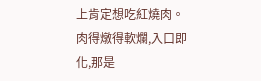上肯定想吃紅燒肉。肉得燉得軟爛,入口即化,那是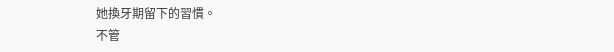她換牙期留下的習慣。
不管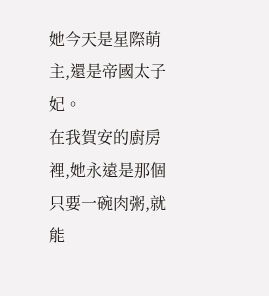她今天是星際萌主,還是帝國太子妃。
在我賀安的廚房裡,她永遠是那個只要一碗肉粥,就能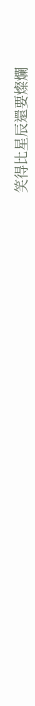笑得比星辰還要燦爛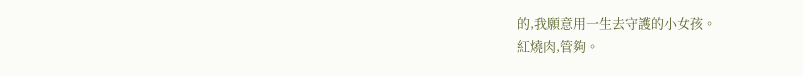的,我願意用一生去守護的小女孩。
紅燒肉,管夠。